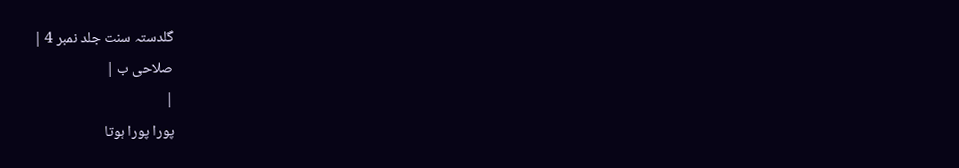گلدستہ سنت جلد نمبر 4 |
صلاحی ب |
|
پورا پورا ہوتا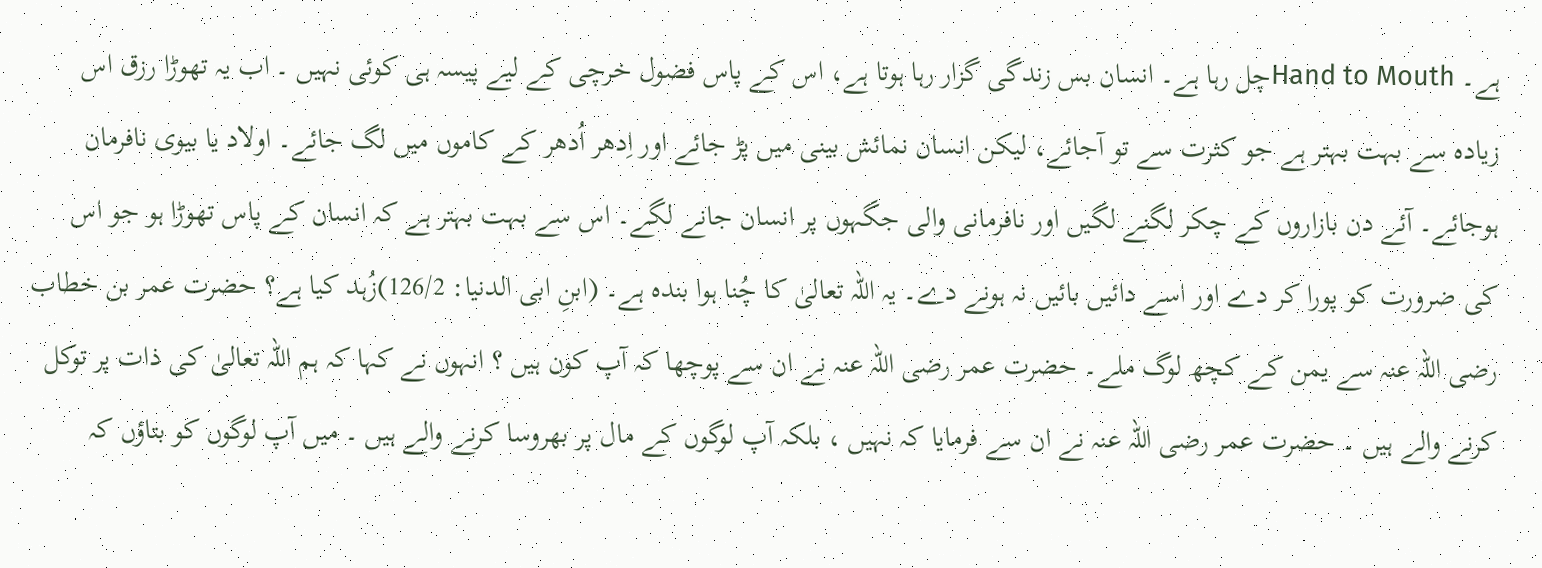ہے۔ Hand to Mouthچل رہا ہے۔ انسان بس زندگی گزار رہا ہوتا ہے، اس کے پاس فضول خرچی کے لیے پیسہ ہی کوئی نہیں ۔ اب یہ تھوڑا رزق اس زیادہ سے بہت بہتر ہے جو کثرت سے تو آجائے، لیکن انسان نمائش بینی میں پڑ جائے اور اِدھر اُدھر کے کاموں میں لگ جائے۔ اولاد یا بیوی نافرمان ہوجائے۔ آئے دن بازاروں کے چکر لگنے لگیں اور نافرمانی والی جگہوں پر انسان جانے لگے۔ اس سے بہت بہتر ہے کہ انسان کے پاس تھوڑا ہو جو اس کی ضرورت کو پورا کر دے اور اسے دائیں بائیں نہ ہونے دے۔ یہ اللہ تعالیٰ کا چُنا ہوا بندہ ہے۔ (ابنِ ابی الدنیا: 126/2)زُہد کیا ہے؟ حضرت عمر بن خطاب رضی اللہ عنہ سے یمن کے کچھ لوگ ملے۔ حضرت عمر رضی اللہ عنہ نے ان سے پوچھا کہ آپ کون ہیں ؟ انہوں نے کہا کہ ہم اللہ تعالیٰ کی ذات پر توکل کرنے والے ہیں ۔ حضرت عمر رضی اللہ عنہ نے ان سے فرمایا کہ نہیں ، بلکہ آپ لوگوں کے مال پر بھروسا کرنے والے ہیں ۔ میں آپ لوگوں کو بتاؤں کہ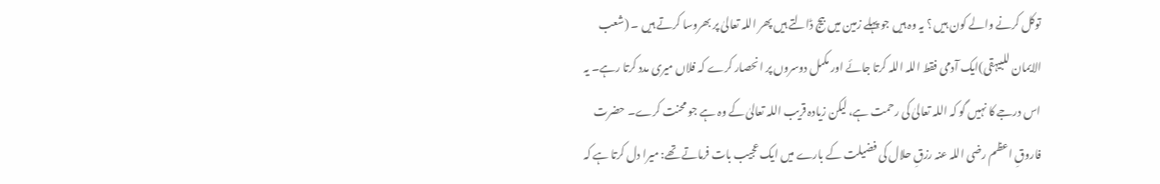توکل کرنے والے کون ہیں ؟ یہ وہ ہیں جو پہلے زمین میں بیج ڈالتے ہیں پھر اللہ تعالیٰ پر بھروسا کرتے ہیں ۔ (شعب الایمان للبیہقی)ایک آدمی فقط اللہ اللہ کرتا جائے اور مکمل دوسروں پر انحصار کرے کہ فلاں میری مدد کرتا رہے۔ یہ اس درجے کا نہیں گو کہ اللہ تعالیٰ کی رحمت ہے، لیکن زیادہ قریب اللہ تعالیٰ کے وہ ہے جو محنت کرے۔ حضرت فاروقِ اعظم رضی اللہ عنہ رزقِ حلال کی فضیلت کے بارے میں ایک عجیب بات فرماتے تھے: میرا دل کرتا ہے کہ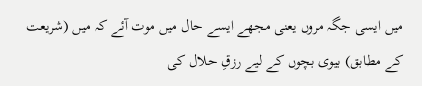میں ایسی جگہ مروں یعنی مجھے ایسے حال میں موت آئے کہ میں (شریعت کے مطابق) بیوی بچوں کے لیے رزقِ حلال کی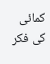کمائی کی فکر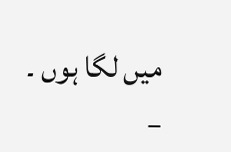میں لگا ہوں ۔ _